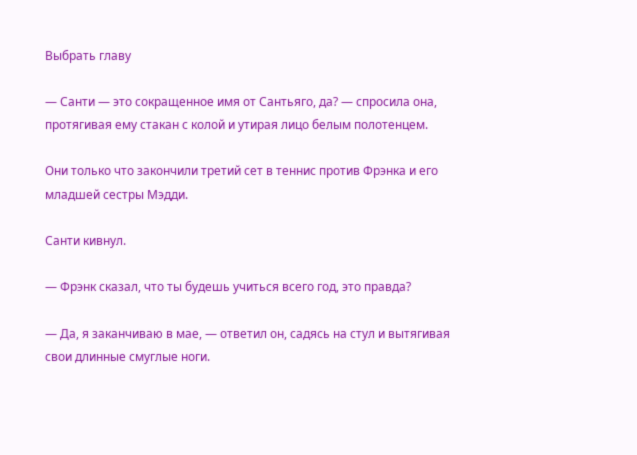Выбрать главу

— Санти — это сокращенное имя от Сантьяго, да? — спросила она, протягивая ему стакан с колой и утирая лицо белым полотенцем.

Они только что закончили третий сет в теннис против Фрэнка и его младшей сестры Мэдди.

Санти кивнул.

— Фрэнк сказал, что ты будешь учиться всего год, это правда?

— Да, я заканчиваю в мае, — ответил он, садясь на стул и вытягивая свои длинные смуглые ноги.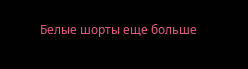Белые шорты еще больше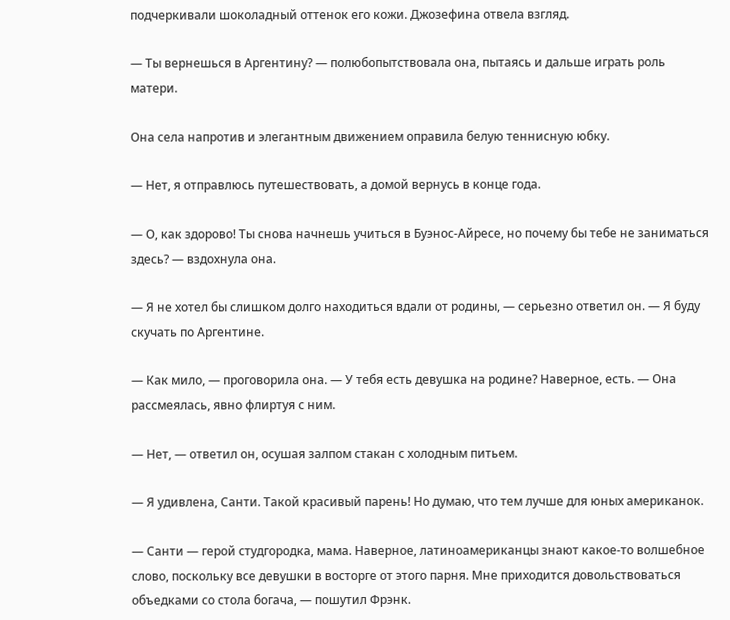подчеркивали шоколадный оттенок его кожи. Джозефина отвела взгляд.

— Ты вернешься в Аргентину? — полюбопытствовала она, пытаясь и дальше играть роль матери.

Она села напротив и элегантным движением оправила белую теннисную юбку.

— Нет, я отправлюсь путешествовать, а домой вернусь в конце года.

— О, как здорово! Ты снова начнешь учиться в Буэнос-Айресе, но почему бы тебе не заниматься здесь? — вздохнула она.

— Я не хотел бы слишком долго находиться вдали от родины, — серьезно ответил он. — Я буду скучать по Аргентине.

— Как мило, — проговорила она. — У тебя есть девушка на родине? Наверное, есть. — Она рассмеялась, явно флиртуя с ним.

— Нет, — ответил он, осушая залпом стакан с холодным питьем.

— Я удивлена, Санти. Такой красивый парень! Но думаю, что тем лучше для юных американок.

— Санти — герой студгородка, мама. Наверное, латиноамериканцы знают какое-то волшебное слово, поскольку все девушки в восторге от этого парня. Мне приходится довольствоваться объедками со стола богача, — пошутил Фрэнк.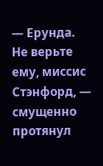— Ерунда. Не верьте ему, миссис Стэнфорд, — смущенно протянул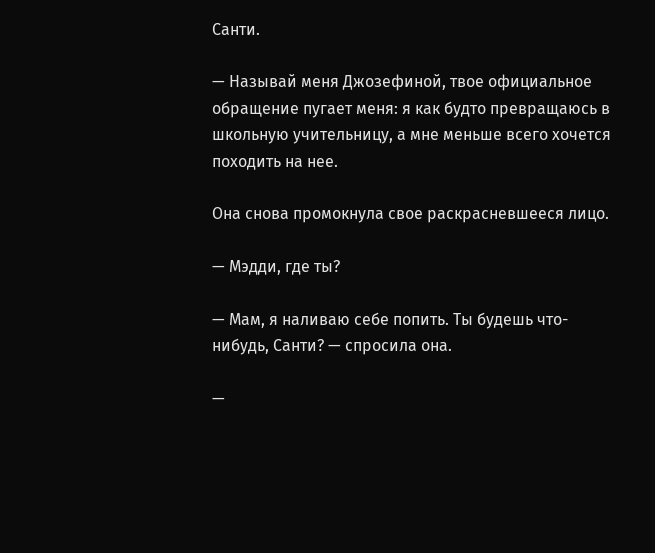Санти.

— Называй меня Джозефиной, твое официальное обращение пугает меня: я как будто превращаюсь в школьную учительницу, а мне меньше всего хочется походить на нее.

Она снова промокнула свое раскрасневшееся лицо.

— Мэдди, где ты?

— Мам, я наливаю себе попить. Ты будешь что-нибудь, Санти? — спросила она.

—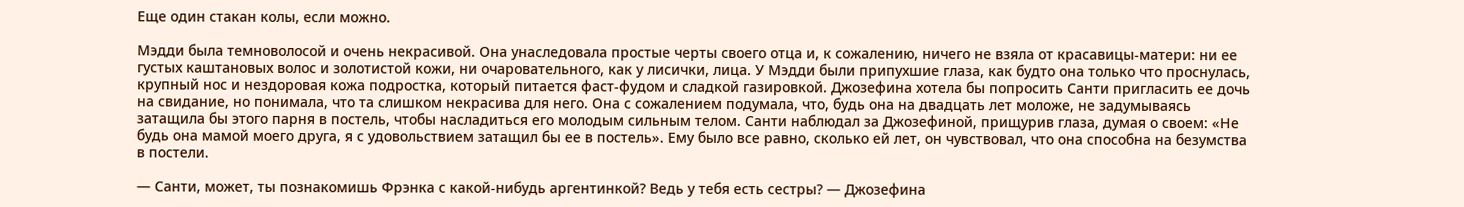Еще один стакан колы, если можно.

Мэдди была темноволосой и очень некрасивой. Она унаследовала простые черты своего отца и, к сожалению, ничего не взяла от красавицы-матери: ни ее густых каштановых волос и золотистой кожи, ни очаровательного, как у лисички, лица. У Мэдди были припухшие глаза, как будто она только что проснулась, крупный нос и нездоровая кожа подростка, который питается фаст-фудом и сладкой газировкой. Джозефина хотела бы попросить Санти пригласить ее дочь на свидание, но понимала, что та слишком некрасива для него. Она с сожалением подумала, что, будь она на двадцать лет моложе, не задумываясь затащила бы этого парня в постель, чтобы насладиться его молодым сильным телом. Санти наблюдал за Джозефиной, прищурив глаза, думая о своем: «Не будь она мамой моего друга, я с удовольствием затащил бы ее в постель». Ему было все равно, сколько ей лет, он чувствовал, что она способна на безумства в постели.

— Санти, может, ты познакомишь Фрэнка с какой-нибудь аргентинкой? Ведь у тебя есть сестры? — Джозефина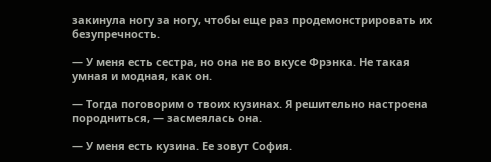закинула ногу за ногу, чтобы еще раз продемонстрировать их безупречность.

— У меня есть сестра, но она не во вкусе Фрэнка. Не такая умная и модная, как он.

— Тогда поговорим о твоих кузинах. Я решительно настроена породниться, — засмеялась она.

— У меня есть кузина. Ее зовут София.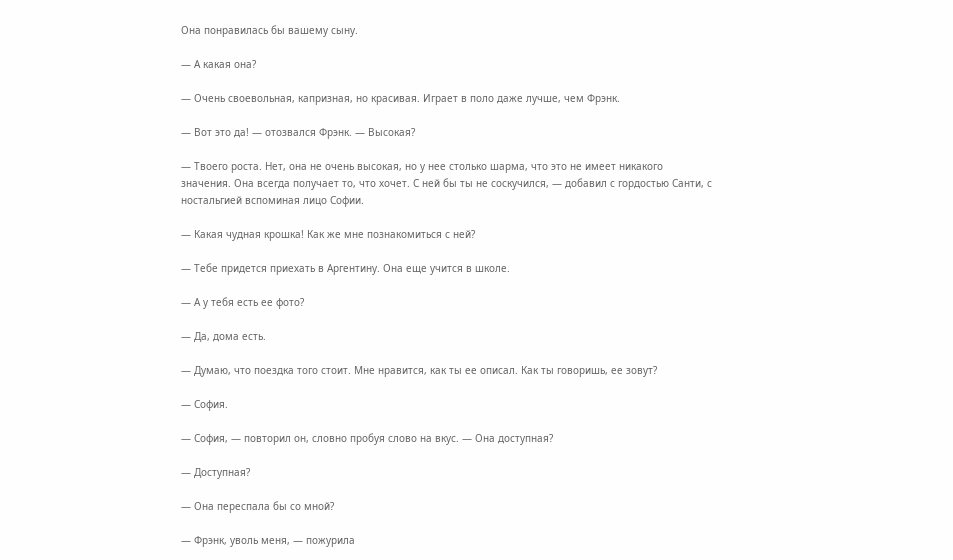Она понравилась бы вашему сыну.

— А какая она?

— Очень своевольная, капризная, но красивая. Играет в поло даже лучше, чем Фрэнк.

— Вот это да! — отозвался Фрэнк. — Высокая?

— Твоего роста. Нет, она не очень высокая, но у нее столько шарма, что это не имеет никакого значения. Она всегда получает то, что хочет. С ней бы ты не соскучился, — добавил с гордостью Санти, с ностальгией вспоминая лицо Софии.

— Какая чудная крошка! Как же мне познакомиться с ней?

— Тебе придется приехать в Аргентину. Она еще учится в школе.

— А у тебя есть ее фото?

— Да, дома есть.

— Думаю, что поездка того стоит. Мне нравится, как ты ее описал. Как ты говоришь, ее зовут?

— София.

— София, — повторил он, словно пробуя слово на вкус. — Она доступная?

— Доступная?

— Она переспала бы со мной?

— Фрэнк, уволь меня, — пожурила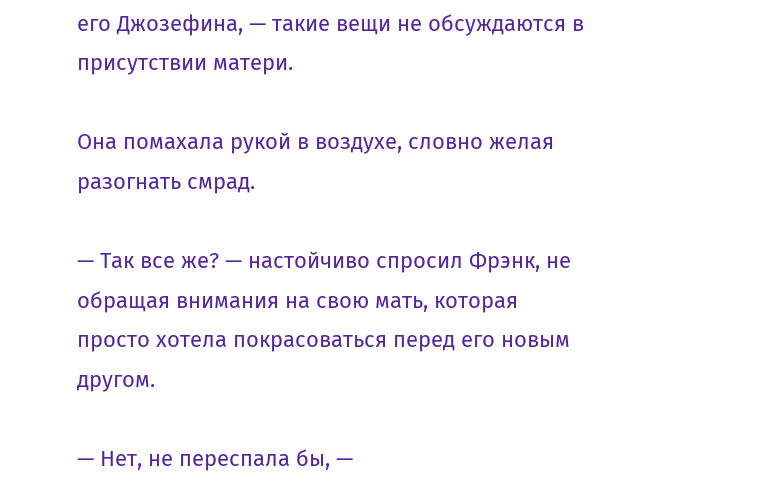его Джозефина, — такие вещи не обсуждаются в присутствии матери.

Она помахала рукой в воздухе, словно желая разогнать смрад.

— Так все же? — настойчиво спросил Фрэнк, не обращая внимания на свою мать, которая просто хотела покрасоваться перед его новым другом.

— Нет, не переспала бы, —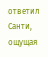ответил Санти, ощущая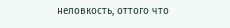неловкость, оттого что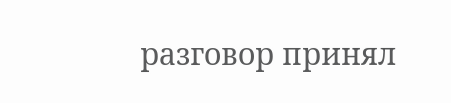разговор принял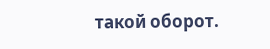такой оборот.